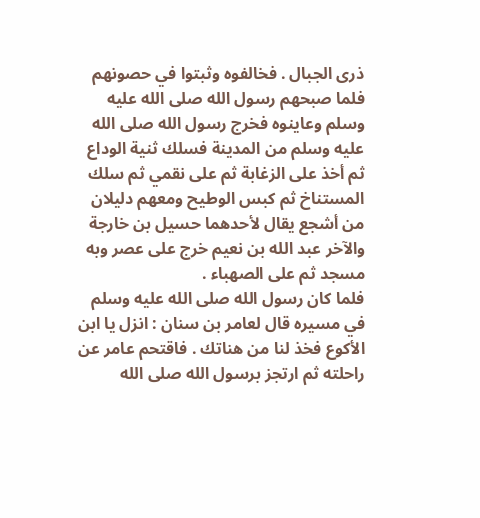ذرى الجبال . فخالفوه وثبتوا في حصونهم فلما صبحهم رسول الله صلى الله عليه وسلم وعاينوه فخرج رسول الله صلى الله عليه وسلم من المدينة فسلك ثنية الوداع ثم أخذ على الزغابة ثم على نقمي ثم سلك المستناخ ثم كبس الوطيح ومعهم دليلان من أشجع يقال لأحدهما حسيل بن خارجة والآخر عبد الله بن نعيم خرج على عصر وبه مسجد ثم على الصهباء .
فلما كان رسول الله صلى الله عليه وسلم في مسيره قال لعامر بن سنان : انزل يا ابن الأكوع فخذ لنا من هناتك . فاقتحم عامر عن راحلته ثم ارتجز برسول الله صلى الله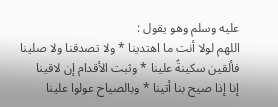عليه وسلم وهو يقول :
اللهم لولا أنت ما اهتدينا * ولا تصدقنا ولا صلينا
فألقين سكينةً علينا * وثبت الأقدام إن لاقينا
إنا إذا صيح بنا أتينا * وبالصياح عولوا علينا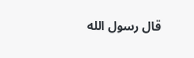قال رسول الله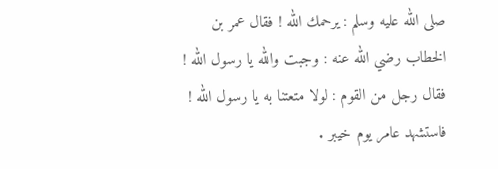صلى الله عليه وسلم : يرحمك الله ! فقال عمر بن الخطاب رضي الله عنه : وجبت والله يا رسول الله ! فقال رجل من القوم : لولا متعتنا به يا رسول الله ! فاستشهد عامر يوم خيبر .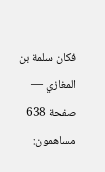فكان سلمة بن
المغازي — صفحة 638
مساهمون: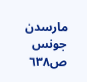مارسدن جونس
ص٦٣٨